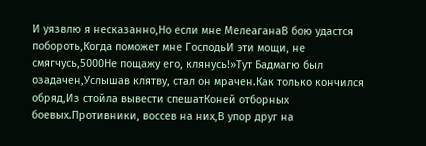И уязвлю я несказанно,Но если мне МелеаганаВ бою удастся побороть,Когда поможет мне ГосподьИ эти мощи, не смягчусь,5000Не пощажу его, клянусь!»Тут Бадмагю был озадачен,Услышав клятву, стал он мрачен.Как только кончился обряд,Из стойла вывести спешатКоней отборных боевых.Противники, воссев на них,В упор друг на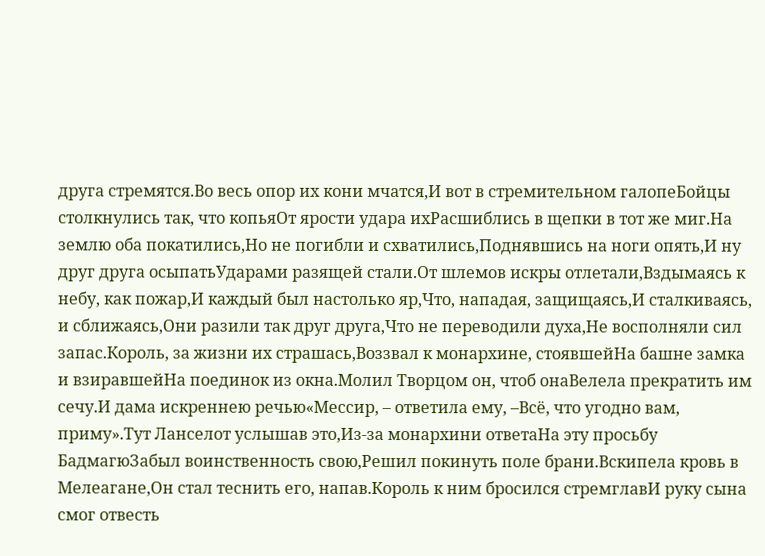друга стремятся.Во весь опор их кони мчатся,И вот в стремительном галопеБойцы столкнулись так, что копьяОт ярости удара ихРасшиблись в щепки в тот же миг.На землю оба покатились,Но не погибли и схватились,Поднявшись на ноги опять,И ну друг друга осыпатьУдарами разящей стали.От шлемов искры отлетали,Вздымаясь к небу, как пожар,И каждый был настолько яр,Что, нападая, защищаясь,И сталкиваясь, и сближаясь,Они разили так друг друга,Что не переводили духа,Не восполняли сил запас.Король, за жизни их страшась,Воззвал к монархине, стоявшейНа башне замка и взиравшейНа поединок из окна.Молил Творцом он, чтоб онаВелела прекратить им сечу.И дама искреннею речью«Мессир, – ответила ему, –Всё, что угодно вам, приму».Тут Ланселот услышав это,Из-за монархини ответаНа эту просьбу БадмагюЗабыл воинственность свою,Решил покинуть поле брани.Вскипела кровь в Мелеагане,Он стал теснить его, напав.Король к ним бросился стремглавИ руку сына смог отвесть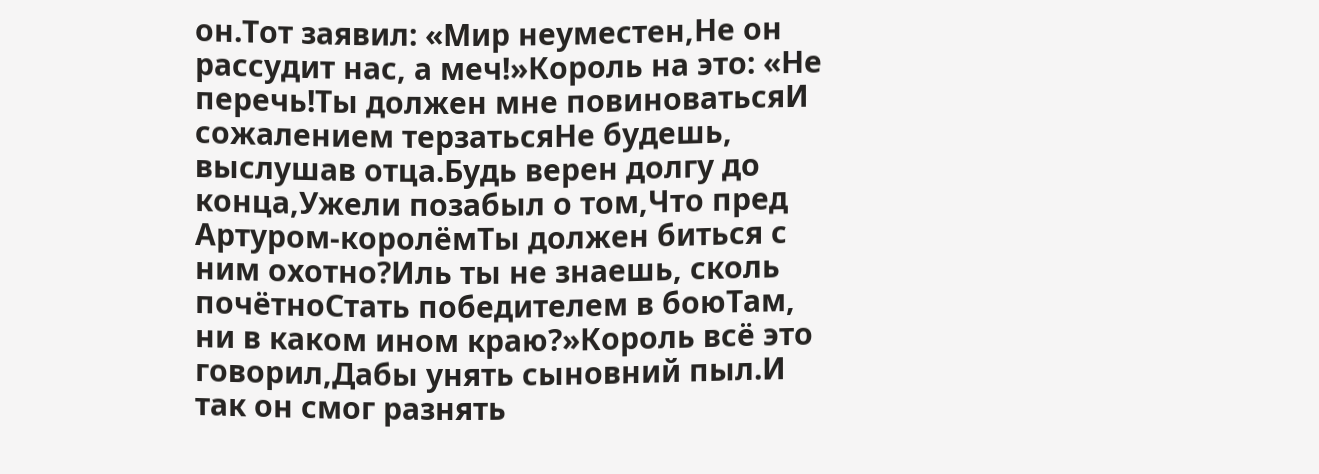он.Тот заявил: «Мир неуместен,Не он рассудит нас, а меч!»Король на это: «Не перечь!Ты должен мне повиноватьсяИ сожалением терзатьсяНе будешь, выслушав отца.Будь верен долгу до конца,Ужели позабыл о том,Что пред Артуром-королёмТы должен биться с ним охотно?Иль ты не знаешь, сколь почётноСтать победителем в боюТам, ни в каком ином краю?»Король всё это говорил,Дабы унять сыновний пыл.И так он смог разнять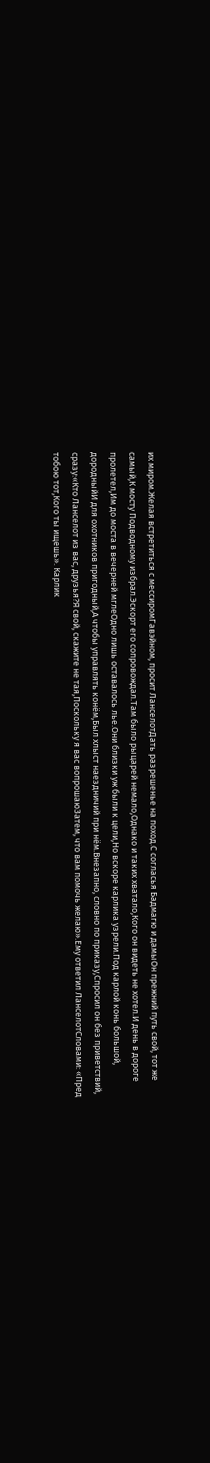их миром.Желая встретиться с мессиромГавэйном, просит ЛанселотДать разрешенье на поход.С согласья Бадмагю и дамыОн прежний путь свой, тот же самый,К мосту Подводному избрал.Эскорт его сопровождал.Там было рыцарей немало,Однако и таких хватало,Кого он видеть не хотел.И день в дороге пролетел,Им до моста в вечерней мглеОдно лишь оставалось лье.Они близки уж были к цели,Но вскоре карлика узрели.Под карлой конь большой, дородныйИ для охотников пригодный,А чтобы управлять конём,Был хлыст наездничий при нём.Внезапно, словно по приказу,Спросил он без приветствий, сразу:«Кто Ланселот из вас, друзья?Я свой, скажите не тая,Поскольку я вас вопрошаюЗатем, что вам помочь желаю».Ему ответил ЛанселотСловами: «Пред тобою тот,Кого ты ищешь». Карлик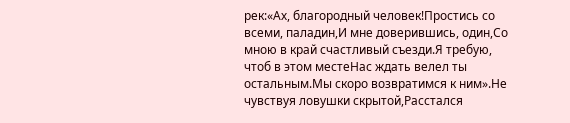рек:«Ах, благородный человек!Простись со всеми, паладин,И мне доверившись, один,Со мною в край счастливый съезди.Я требую, чтоб в этом местеНас ждать велел ты остальным.Мы скоро возвратимся к ним».Не чувствуя ловушки скрытой,Расстался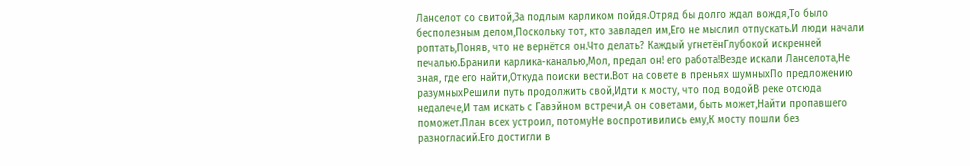Ланселот со свитой,За подлым карликом пойдя.Отряд бы долго ждал вождя,То было бесполезным делом,Поскольку тот, кто завладел им,Его не мыслил отпускать.И люди начали роптать,Поняв, что не вернётся он.Что делать? Каждый угнетёнГлубокой искренней печалью.Бранили карлика-каналью,Мол, предал он! его работа!Везде искали Ланселота,Не зная, где его найти,Откуда поиски вести.Вот на совете в преньях шумныхПо предложению разумныхРешили путь продолжить свой,Идти к мосту, что под водойВ реке отсюда недалече,И там искать с Гавэйном встречи,А он советами, быть может,Найти пропавшего поможет.План всех устроил, потомуНе воспротивились ему,К мосту пошли без разногласий.Его достигли в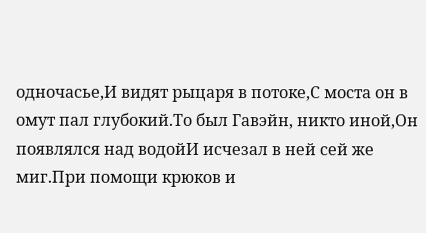одночасье,И видят рыцаря в потоке,С моста он в омут пал глубокий.То был Гавэйн, никто иной,Он появлялся над водойИ исчезал в ней сей же миг.При помощи крюков и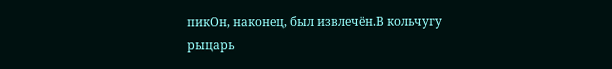пикОн, наконец, был извлечён.В кольчугу рыцарь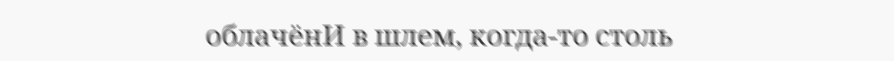облачёнИ в шлем, когда-то столь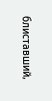блиставший,